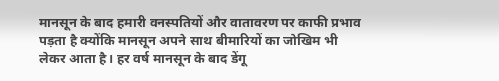मानसून के बाद हमारी वनस्पतियों और वातावरण पर काफी प्रभाव पड़ता है क्योंकि मानसून अपने साथ बीमारियों का जोखिम भी लेकर आता है। हर वर्ष मानसून के बाद डेंगू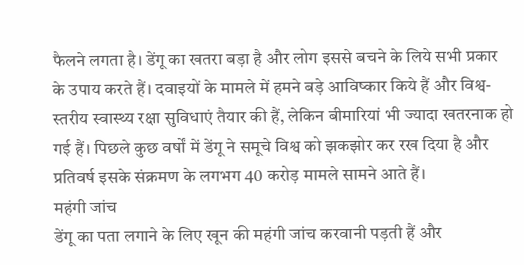फैलने लगता है। डेंगू का खतरा बड़ा है और लोग इससे बचने के लिये सभी प्रकार के उपाय करते हैं। दवाइयों के मामले में हमने बड़े आविष्कार किये हैं और विश्व-स्तरीय स्वास्थ्य रक्षा सुविधाएं तैयार की हैं, लेकिन बीमारियां भी ज्यादा खतरनाक हो गई हैं। पिछले कुछ वर्षों में डेंगू ने समूचे विश्व को झकझोर कर रख दिया है और प्रतिवर्ष इसके संक्रमण के लगभग 40 करोड़ मामले सामने आते हैं।
महंगी जांच
डेंगू का पता लगाने के लिए खून की महंगी जांच करवानी पड़ती हैं और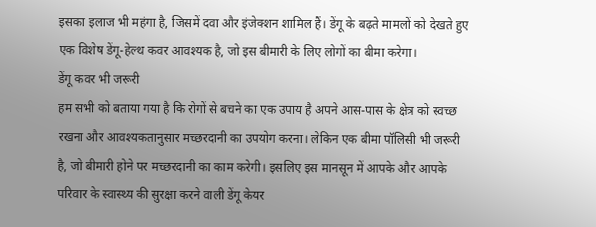इसका इलाज भी महंगा है, जिसमें दवा और इंजेक्शन शामिल हैं। डेंगू के बढ़ते मामलों को देखते हुए एक विशेष डेंगू-हेल्थ कवर आवश्यक है, जो इस बीमारी के लिए लोगों का बीमा करेगा।
डेंगू कवर भी जरूरी
हम सभी को बताया गया है कि रोगों से बचने का एक उपाय है अपने आस-पास के क्षेत्र को स्वच्छ रखना और आवश्यकतानुसार मच्छरदानी का उपयोग करना। लेकिन एक बीमा पॉलिसी भी जरूरी है, जो बीमारी होने पर मच्छरदानी का काम करेगी। इसलिए इस मानसून में आपके और आपके परिवार के स्वास्थ्य की सुरक्षा करने वाली डेंगू केयर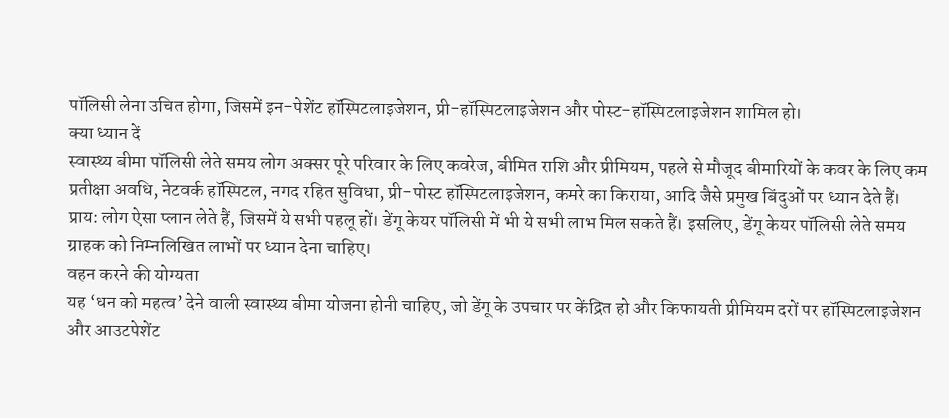पॉलिसी लेना उचित होगा, जिसमें इन-पेशेंट हॉस्पिटलाइजेशन, प्री-हॉस्पिटलाइजेशन और पोस्ट-हॉस्पिटलाइजेशन शामिल हो।
क्या ध्यान दें
स्वास्थ्य बीमा पॉलिसी लेते समय लोग अक्सर पूरे परिवार के लिए कवरेज, बीमित राशि और प्रीमियम, पहले से मौजूद बीमारियों के कवर के लिए कम प्रतीक्षा अवधि, नेटवर्क हॉस्पिटल, नगद रहित सुविधा, प्री-पोस्ट हॉस्पिटलाइजेशन, कमरे का किराया, आदि जैसे प्रमुख बिंदुओं पर ध्यान देते हैं। प्राय: लोग ऐसा प्लान लेते हैं, जिसमें ये सभी पहलू हों। डेंगू केयर पॉलिसी में भी ये सभी लाभ मिल सकते हैं। इसलिए, डेंगू केयर पॉलिसी लेते समय ग्राहक को निम्नलिखित लाभों पर ध्यान देना चाहिए।
वहन करने की योग्यता
यह ‘धन को महत्व’ देने वाली स्वास्थ्य बीमा योजना होनी चाहिए, जो डेंगू के उपचार पर केंद्रित हो और किफायती प्रीमियम दरों पर हॉस्पिटलाइजेशन और आउटपेशेंट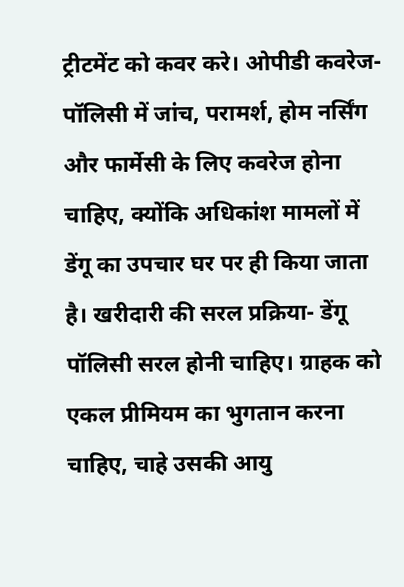ट्रीटमेंट को कवर करे। ओपीडी कवरेज- पॉलिसी में जांच, परामर्श, होम नर्सिंग और फार्मेसी के लिए कवरेज होना चाहिए, क्योंकि अधिकांश मामलों में डेंगू का उपचार घर पर ही किया जाता है। खरीदारी की सरल प्रक्रिया- डेंगू पॉलिसी सरल होनी चाहिए। ग्राहक को एकल प्रीमियम का भुगतान करना चाहिए, चाहे उसकी आयु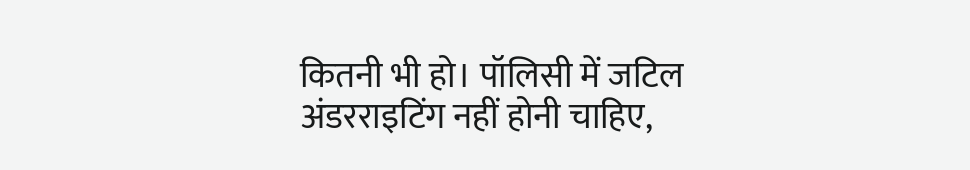कितनी भी हो। पॉलिसी में जटिल अंडरराइटिंग नहीं होनी चाहिए,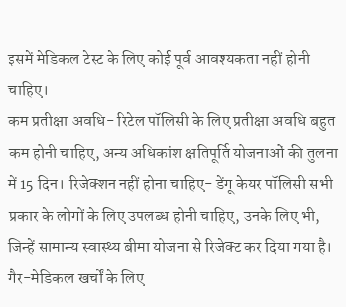इसमें मेडिकल टेस्ट के लिए कोई पूर्व आवश्यकता नहीं होनी चाहिए।
कम प्रतीक्षा अवधि- रिटेल पॉलिसी के लिए प्रतीक्षा अवधि बहुत कम होनी चाहिए, अन्य अधिकांश क्षतिपूर्ति योजनाओं की तुलना में 15 दिन। रिजेक्शन नहीं होना चाहिए- डेंगू केयर पॉलिसी सभी प्रकार के लोगों के लिए उपलब्ध होनी चाहिए, उनके लिए भी, जिन्हें सामान्य स्वास्थ्य बीमा योजना से रिजेक्ट कर दिया गया है। गैर-मेडिकल खर्चों के लिए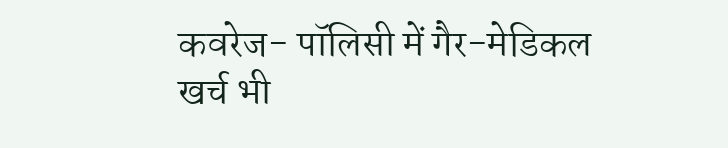कवरेज- पॉलिसी में गैर-मेडिकल खर्च भी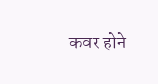कवर होने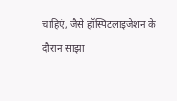चाहिएं, जैसे हॉस्पिटलाइजेशन के दौरान साझा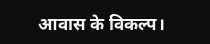आवास के विकल्प।